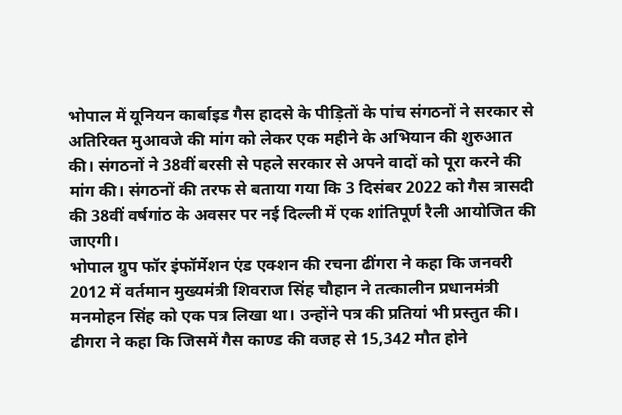भोपाल में यूनियन कार्बाइड गैस हादसे के पीड़ितों के पांच संगठनों ने सरकार से अतिरिक्त मुआवजे की मांग को लेकर एक महीने के अभियान की शुरुआत की। संगठनों ने 38वीं बरसी से पहले सरकार से अपने वादों को पूरा करने की मांग की। संगठनों की तरफ से बताया गया कि 3 दिसंबर 2022 को गैस त्रासदी की 38वीं वर्षगांठ के अवसर पर नई दिल्ली में एक शांतिपूर्ण रैली आयोजित की जाएगी।
भोपाल ग्रुप फॉर इंफॉर्मेशन एंड एक्शन की रचना ढींगरा ने कहा कि जनवरी 2012 में वर्तमान मुख्यमंत्री शिवराज सिंह चौहान ने तत्कालीन प्रधानमंत्री मनमोहन सिंह को एक पत्र लिखा था। उन्होंने पत्र की प्रतियां भी प्रस्तुत की। ढीगरा ने कहा कि जिसमें गैस काण्ड की वजह से 15,342 मौत होने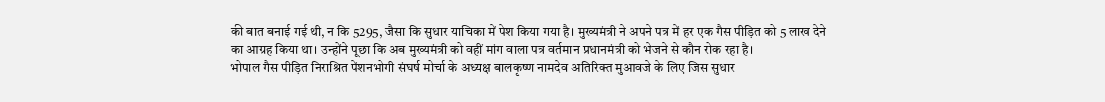की बात बनाई गई थी, न कि 5295, जैसा कि सुधार याचिका में पेश किया गया है। मुख्यमंत्री ने अपने पत्र में हर एक गैस पीड़ित को 5 लाख देने का आग्रह किया था। उन्होंने पूछा कि अब मुख्यमंत्री को वहीं मांग वाला पत्र वर्तमान प्रधानमंत्री को भेजने से कौन रोक रहा है।
भोपाल गैस पीड़ित निराश्रित पेंशनभोगी संघर्ष मोर्चा के अध्यक्ष बालकृष्ण नामदेव अतिरिक्त मुआवजे के लिए जिस सुधार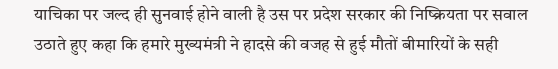याचिका पर जल्द ही सुनवाई होने वाली है उस पर प्रदेश सरकार की निष्क्रियता पर सवाल उठाते हुए कहा कि हमारे मुख्यमंत्री ने हादसे की वजह से हुई मौतों बीमारियों के सही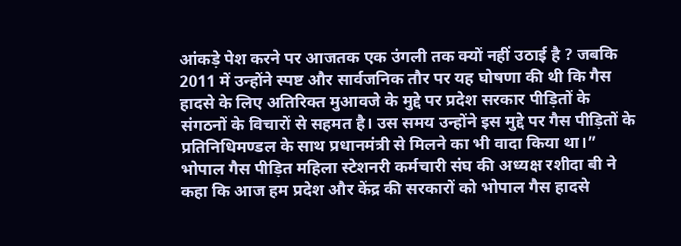आंकड़े पेश करने पर आजतक एक उंगली तक क्यों नहीं उठाई है ? जबकि 2011 में उन्होंने स्पष्ट और सार्वजनिक तौर पर यह घोषणा की थी कि गैस हादसे के लिए अतिरिक्त मुआवजे के मुद्दे पर प्रदेश सरकार पीड़ितों के संगठनों के विचारों से सहमत है। उस समय उन्होंने इस मुद्दे पर गैस पीड़ितों के प्रतिनिधिमण्डल के साथ प्रधानमंत्री से मिलने का भी वादा किया था।”
भोपाल गैस पीड़ित महिला स्टेशनरी कर्मचारी संघ की अध्यक्ष रशीदा बी ने कहा कि आज हम प्रदेश और केंद्र की सरकारों को भोपाल गैस हादसे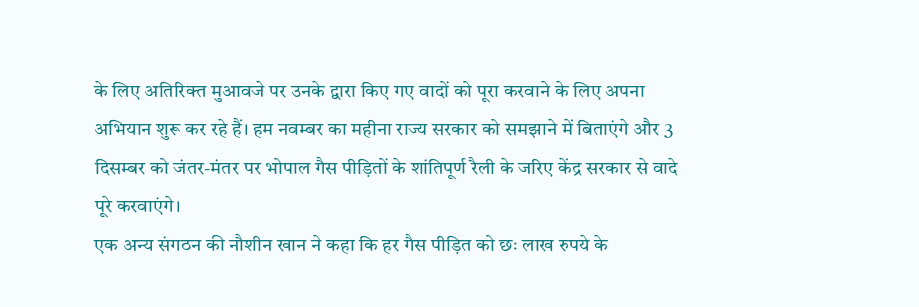के लिए अतिरिक्त मुआवजे पर उनके द्वारा किए गए वादों को पूरा करवाने के लिए अपना अभियान शुरू कर रहे हैं। हम नवम्बर का महीना राज्य सरकार को समझाने में बिताएंगे और 3 दिसम्बर को जंतर-मंतर पर भोपाल गैस पीड़ितों के शांतिपूर्ण रैली के जरिए केंद्र सरकार से वादे पूरे करवाएंगे।
एक अन्य संगठन की नौशीन खान ने कहा कि हर गैस पीड़ित को छः लाख रुपये के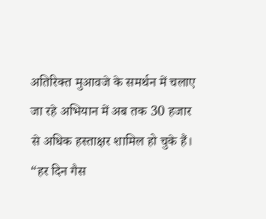अतिरिक्त मुआवजे के समर्थन में चलाए जा रहे अभियान में अब तक 30 हजार से अधिक हस्ताक्षर शामिल हो चुके हैं। “हर दिन गैस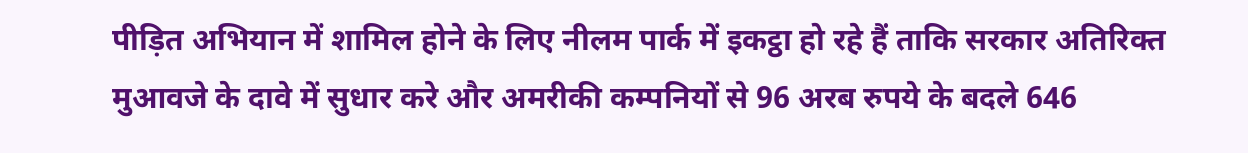पीड़ित अभियान में शामिल होने के लिए नीलम पार्क में इकट्ठा हो रहे हैं ताकि सरकार अतिरिक्त मुआवजे के दावे में सुधार करे और अमरीकी कम्पनियों से 96 अरब रुपये के बदले 646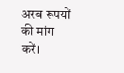अरब रूपयों की मांग करें।